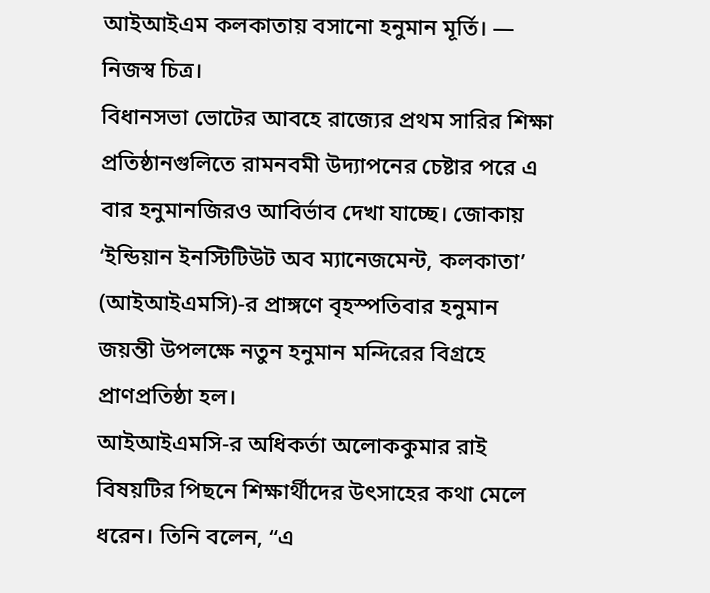আইআইএম কলকাতায় বসানো হনুমান মূর্তি। — নিজস্ব চিত্র।
বিধানসভা ভোটের আবহে রাজ্যের প্রথম সারির শিক্ষা প্রতিষ্ঠানগুলিতে রামনবমী উদ্যাপনের চেষ্টার পরে এ বার হনুমানজিরও আবির্ভাব দেখা যাচ্ছে। জোকায় ‘ইন্ডিয়ান ইনস্টিটিউট অব ম্যানেজমেন্ট, কলকাতা’ (আইআইএমসি)-র প্রাঙ্গণে বৃহস্পতিবার হনুমান জয়ন্তী উপলক্ষে নতুন হনুমান মন্দিরের বিগ্রহে প্রাণপ্রতিষ্ঠা হল।
আইআইএমসি-র অধিকর্তা অলোককুমার রাই বিষয়টির পিছনে শিক্ষার্থীদের উৎসাহের কথা মেলে ধরেন। তিনি বলেন, “এ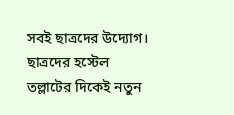সবই ছাত্রদের উদ্যোগ। ছাত্রদের হস্টেল তল্লাটের দিকেই নতুন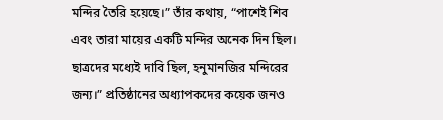মন্দির তৈরি হয়েছে।” তাঁর কথায়, “পাশেই শিব এবং তারা মায়ের একটি মন্দির অনেক দিন ছিল। ছাত্রদের মধ্যেই দাবি ছিল, হনুমানজির মন্দিরের জন্য।” প্রতিষ্ঠানের অধ্যাপকদের কয়েক জনও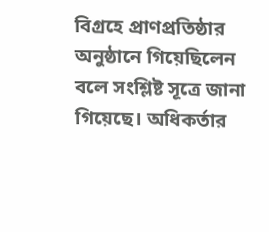বিগ্রহে প্রাণপ্রতিষ্ঠার অনুষ্ঠানে গিয়েছিলেন বলে সংশ্লিষ্ট সূত্রে জানা গিয়েছে। অধিকর্তার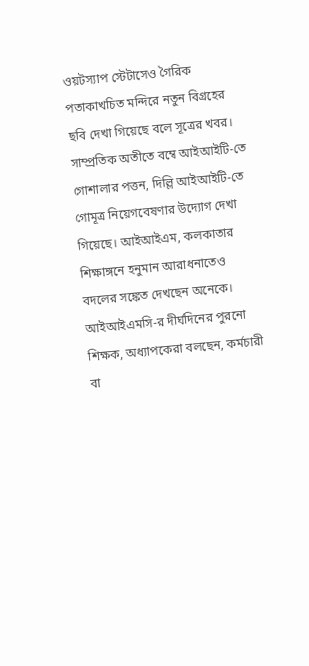ওয়টস্যাপ স্টেটাসেও গৈরিক পতাকাখচিত মন্দিরে নতুন বিগ্রহের ছবি দেখা গিয়েছে বলে সূত্রের খবর।
সাম্প্রতিক অতীতে বম্বে আইআইটি-তে গোশালার পত্তন, দিল্লি আইআইটি-তে গোমূত্র নিয়েগবেষণার উদ্যোগ দেখা গিয়েছে। আইআইএম, কলকাতার শিক্ষাঙ্গনে হনুমান আরাধনাতেও বদলের সঙ্কেত দেখছেন অনেকে। আইআইএমসি-র দীর্ঘদিনের পুরনো শিক্ষক, অধ্যাপকেরা বলছেন, কর্মচারী বা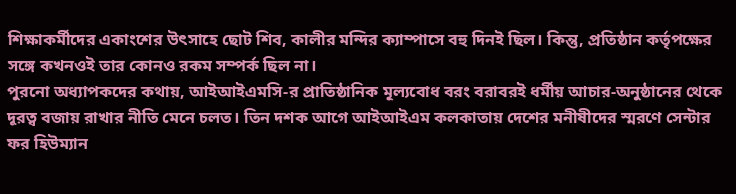শিক্ষাকর্মীদের একাংশের উৎসাহে ছোট শিব, কালীর মন্দির ক্যাম্পাসে বহু দিনই ছিল। কিন্তু, প্রতিষ্ঠান কর্তৃপক্ষের সঙ্গে কখনওই তার কোনও রকম সম্পর্ক ছিল না।
পুরনো অধ্যাপকদের কথায়, আইআইএমসি-র প্রাতিষ্ঠানিক মূল্যবোধ বরং বরাবরই ধর্মীয় আচার-অনুষ্ঠানের থেকে দূরত্ব বজায় রাখার নীতি মেনে চলত। তিন দশক আগে আইআইএম কলকাতায় দেশের মনীষীদের স্মরণে সেন্টার ফর হিউম্যান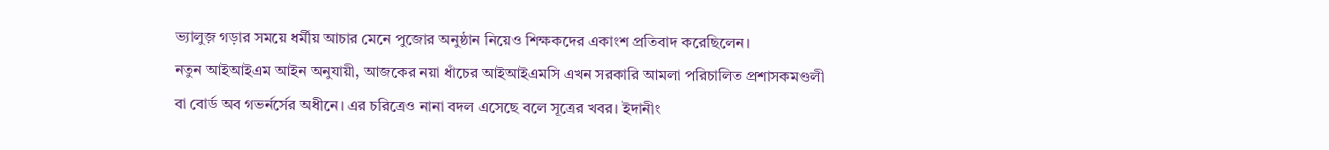ভ্যালুজ় গড়ার সময়ে ধর্মীয় আচার মেনে পুজোর অনুষ্ঠান নিয়েও শিক্ষকদের একাংশ প্রতিবাদ করেছিলেন।
নতুন আইআইএম আইন অনুযায়ী, আজকের নয়া ধাঁচের আইআইএমসি এখন সরকারি আমলা পরিচালিত প্রশাসকমণ্ডলী বা বোর্ড অব গভর্নর্সের অধীনে। এর চরিত্রেও নানা বদল এসেছে বলে সূত্রের খবর। ইদানীং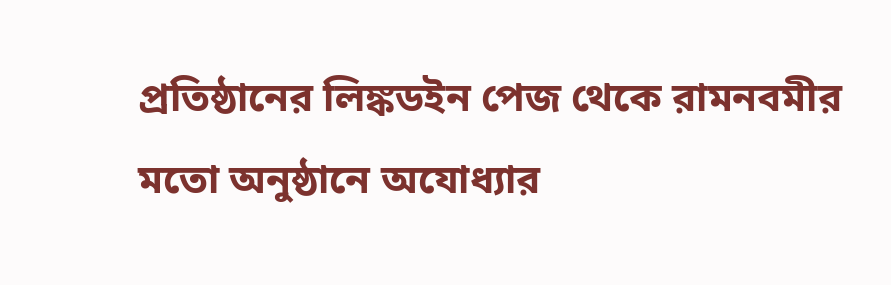প্রতিষ্ঠানের লিঙ্কডইন পেজ থেকে রামনবমীর মতো অনুষ্ঠানে অযোধ্যার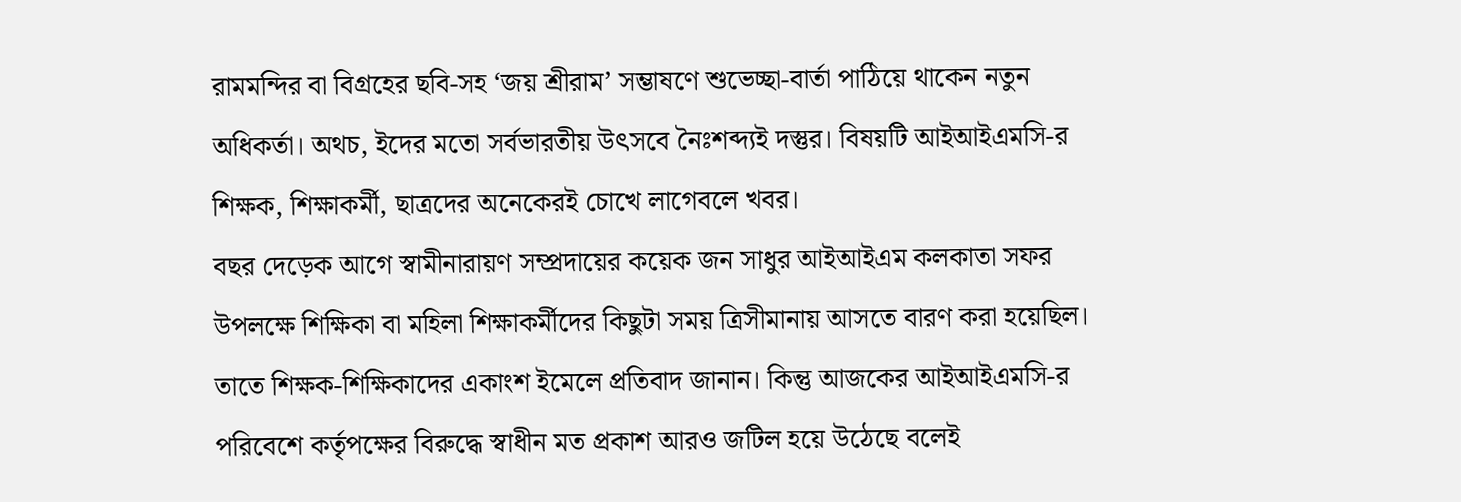রামমন্দির বা বিগ্রহের ছবি-সহ ‘জয় শ্রীরাম’ সম্ভাষণে শুভেচ্ছা-বার্তা পাঠিয়ে থাকেন নতুন অধিকর্তা। অথচ, ইদের মতো সর্বভারতীয় উৎসবে নৈঃশব্দ্যই দস্তুর। বিষয়টি আইআইএমসি-র শিক্ষক, শিক্ষাকর্মী, ছাত্রদের অনেকেরই চোখে লাগেবলে খবর।
বছর দেড়েক আগে স্বামীনারায়ণ সম্প্রদায়ের কয়েক জন সাধুর আইআইএম কলকাতা সফর উপলক্ষে শিক্ষিকা বা মহিলা শিক্ষাকর্মীদের কিছুটা সময় ত্রিসীমানায় আসতে বারণ করা হয়েছিল। তাতে শিক্ষক-শিক্ষিকাদের একাংশ ইমেলে প্রতিবাদ জানান। কিন্তু আজকের আইআইএমসি-র পরিবেশে কর্তৃপক্ষের বিরুদ্ধে স্বাধীন মত প্রকাশ আরও জটিল হয়ে উঠেছে বলেই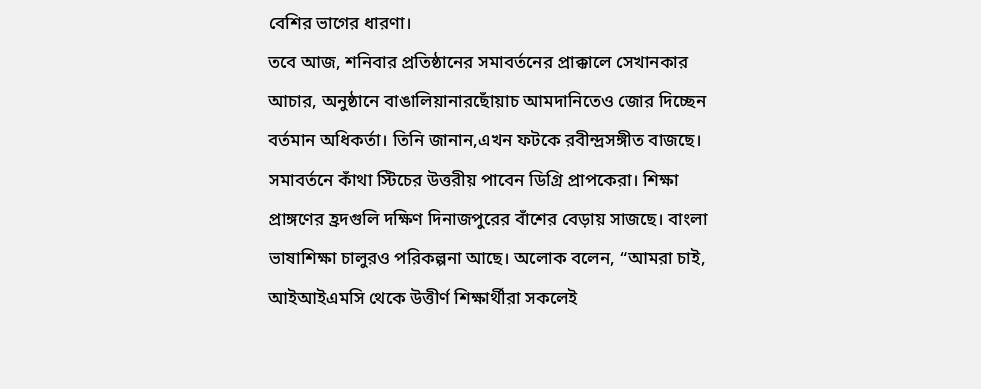বেশির ভাগের ধারণা।
তবে আজ, শনিবার প্রতিষ্ঠানের সমাবর্তনের প্রাক্কালে সেখানকার আচার, অনুষ্ঠানে বাঙালিয়ানারছোঁয়াচ আমদানিতেও জোর দিচ্ছেন বর্তমান অধিকর্তা। তিনি জানান,এখন ফটকে রবীন্দ্রসঙ্গীত বাজছে। সমাবর্তনে কাঁথা স্টিচের উত্তরীয় পাবেন ডিগ্রি প্রাপকেরা। শিক্ষা প্রাঙ্গণের হ্রদগুলি দক্ষিণ দিনাজপুরের বাঁশের বেড়ায় সাজছে। বাংলা ভাষাশিক্ষা চালুরও পরিকল্পনা আছে। অলোক বলেন, “আমরা চাই, আইআইএমসি থেকে উত্তীর্ণ শিক্ষার্থীরা সকলেই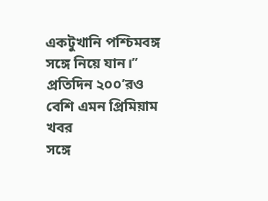একটুখানি পশ্চিমবঙ্গ সঙ্গে নিয়ে যান।’’
প্রতিদিন ২০০’রও বেশি এমন প্রিমিয়াম খবর
সঙ্গে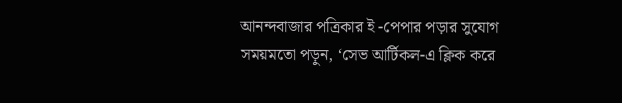আনন্দবাজার পত্রিকার ই -পেপার পড়ার সুযোগ
সময়মতো পড়ুন, ‘সেভ আর্টিকল-এ ক্লিক করে